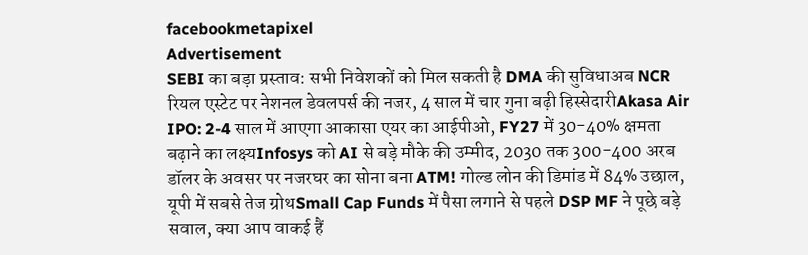facebookmetapixel
Advertisement
SEBI का बड़ा प्रस्ताव: सभी निवेशकों को मिल सकती है DMA की सुविधाअब NCR रियल एस्टेट पर नेशनल डेवलपर्स की नजर, 4 साल में चार गुना बढ़ी हिस्सेदारीAkasa Air IPO: 2-4 साल में आएगा आकासा एयर का आईपीओ, FY27 में 30-40% क्षमता बढ़ाने का लक्ष्यInfosys को AI से बड़े मौके की उम्मीद, 2030 तक 300-400 अरब डॉलर के अवसर पर नजरघर का सोना बना ATM! गोल्ड लोन की डिमांड में 84% उछाल, यूपी में सबसे तेज ग्रोथSmall Cap Funds में पैसा लगाने से पहले DSP MF ने पूछे बड़े सवाल, क्या आप वाकई हैं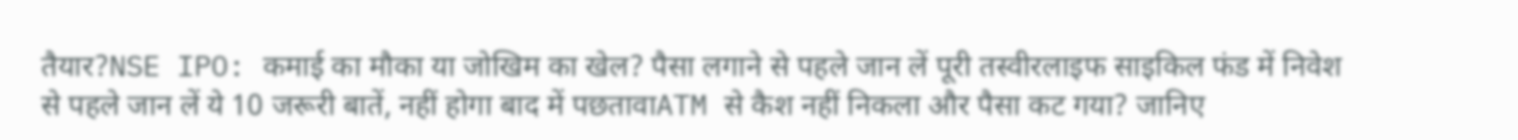तैयार?NSE IPO: कमाई का मौका या जोखिम का खेल? पैसा लगाने से पहले जान लें पूरी तस्वीरलाइफ साइकिल फंड में निवेश से पहले जान लें ये 10 जरूरी बातें, नहीं होगा बाद में पछतावाATM से कैश नहीं निकला और पैसा कट गया? जानिए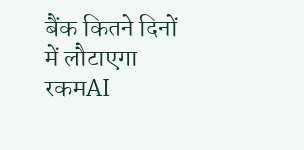बैंक कितने दिनों में लौटाएगा रकमAI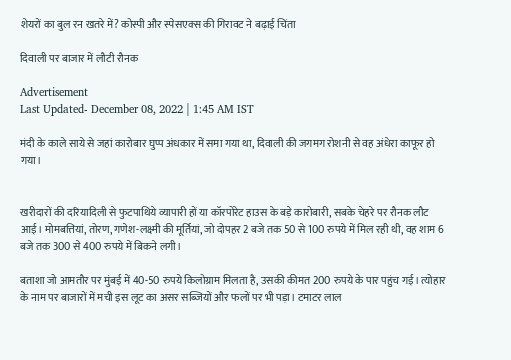शेयरों का बुल रन खतरे में? कोस्पी और स्पेसएक्स की गिरावट ने बढ़ाई चिंता

दिवाली पर बाजार में लौटी रौनक

Advertisement
Last Updated- December 08, 2022 | 1:45 AM IST

मंदी के काले साये से जहां कारोबार घुप्प अंधकार में समा गया था, दिवाली की जगमग रोशनी से वह अंधेरा काफूर हो गया।


खरीदारों की दरियादिली से फुटपाथिये व्यापारी हों या कॉरपोरेट हाउस के बड़े कारोबारी, सबके चेहरे पर रौनक लौट आई। मोमबत्तियां, तोरण, गणेश-लक्ष्मी की मूर्तियां, जो दोपहर 2 बजे तक 50 से 100 रुपये में मिल रही थी, वह शाम 6 बजे तक 300 से 400 रुपये में बिकने लगी।

बताशा जो आमतौर पर मुंबई में 40-50 रुपये किलोग्राम मिलता है, उसकी कीमत 200 रुपये के पार पहुंच गई। त्योहार के नाम पर बाजारों में मची इस लूट का असर सब्जियों और फलों पर भी पड़ा। टमाटर लाल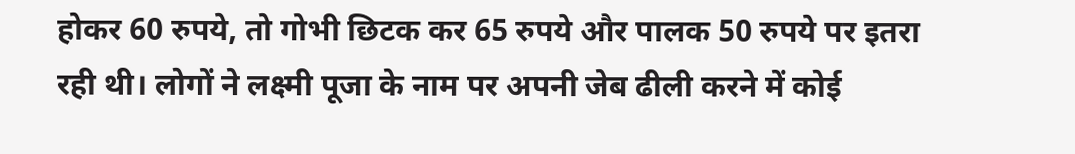होकर 60 रुपये, तो गोभी छिटक कर 65 रुपये और पालक 50 रुपये पर इतरा रही थी। लोगों ने लक्ष्मी पूजा के नाम पर अपनी जेब ढीली करने में कोई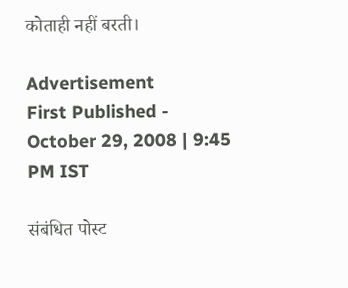कोताही नहीं बरती।

Advertisement
First Published - October 29, 2008 | 9:45 PM IST

संबंधित पोस्ट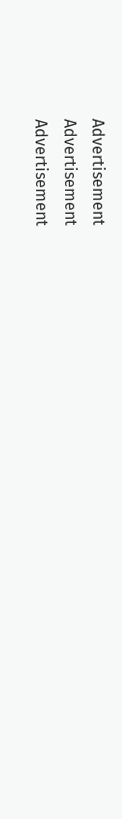Advertisement
Advertisement
Advertisement